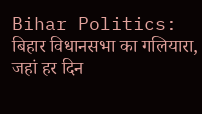Bihar Politics: बिहार विधानसभा का गलियारा, जहां हर दिन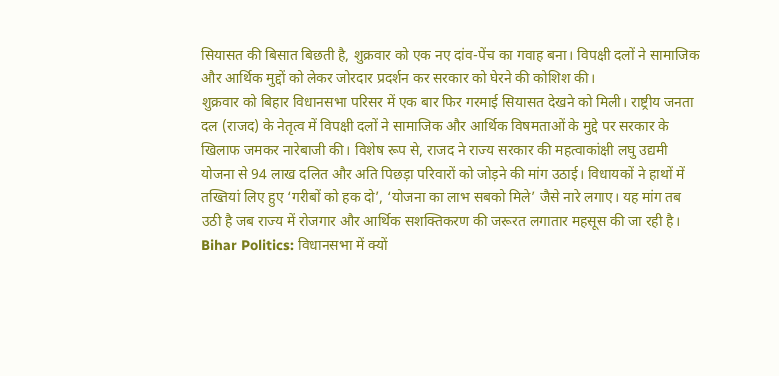सियासत की बिसात बिछती है, शुक्रवार को एक नए दांव-पेंच का गवाह बना। विपक्षी दलों ने सामाजिक और आर्थिक मुद्दों को लेकर जोरदार प्रदर्शन कर सरकार को घेरने की कोशिश की।
शुक्रवार को बिहार विधानसभा परिसर में एक बार फिर गरमाई सियासत देखने को मिली। राष्ट्रीय जनता दल (राजद) के नेतृत्व में विपक्षी दलों ने सामाजिक और आर्थिक विषमताओं के मुद्दे पर सरकार के खिलाफ जमकर नारेबाजी की। विशेष रूप से, राजद ने राज्य सरकार की महत्वाकांक्षी लघु उद्यमी योजना से 94 लाख दलित और अति पिछड़ा परिवारों को जोड़ने की मांग उठाई। विधायकों ने हाथों में तख्तियां लिए हुए ‘गरीबों को हक दो’, ‘योजना का लाभ सबको मिले’ जैसे नारे लगाए। यह मांग तब उठी है जब राज्य में रोजगार और आर्थिक सशक्तिकरण की जरूरत लगातार महसूस की जा रही है।
Bihar Politics: विधानसभा में क्यों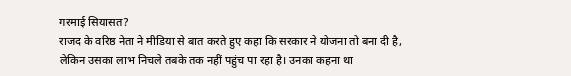गरमाई सियासत?
राजद के वरिष्ठ नेता ने मीडिया से बात करते हुए कहा कि सरकार ने योजना तो बना दी है, लेकिन उसका लाभ निचले तबके तक नहीं पहुंच पा रहा है। उनका कहना था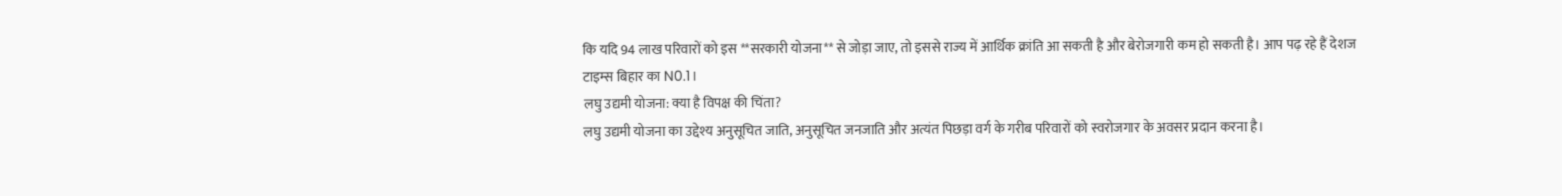कि यदि 94 लाख परिवारों को इस **सरकारी योजना** से जोड़ा जाए, तो इससे राज्य में आर्थिक क्रांति आ सकती है और बेरोजगारी कम हो सकती है। आप पढ़ रहे हैं देशज टाइम्स बिहार का N0.1।
लघु उद्यमी योजना: क्या है विपक्ष की चिंता?
लघु उद्यमी योजना का उद्देश्य अनुसूचित जाति, अनुसूचित जनजाति और अत्यंत पिछड़ा वर्ग के गरीब परिवारों को स्वरोजगार के अवसर प्रदान करना है।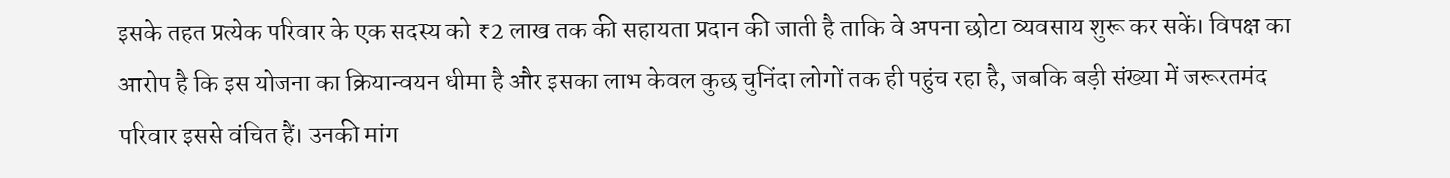इसके तहत प्रत्येक परिवार के एक सदस्य को ₹2 लाख तक की सहायता प्रदान की जाती है ताकि वे अपना छोटा व्यवसाय शुरू कर सकें। विपक्ष का आरोप है कि इस योजना का क्रियान्वयन धीमा है और इसका लाभ केवल कुछ चुनिंदा लोगों तक ही पहुंच रहा है, जबकि बड़ी संख्या में जरूरतमंद परिवार इससे वंचित हैं। उनकी मांग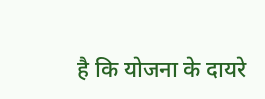है कि योजना के दायरे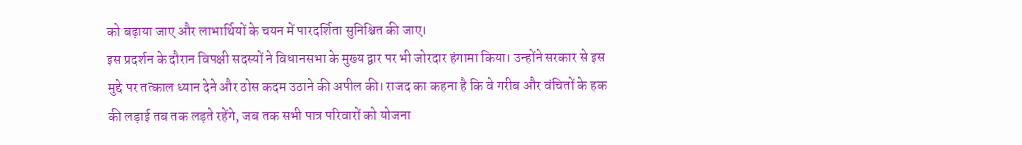को बढ़ाया जाए और लाभार्थियों के चयन में पारदर्शिता सुनिश्चित की जाए।
इस प्रदर्शन के दौरान विपक्षी सदस्यों ने विधानसभा के मुख्य द्वार पर भी जोरदार हंगामा किया। उन्होंने सरकार से इस मुद्दे पर तत्काल ध्यान देने और ठोस कदम उठाने की अपील की। राजद का कहना है कि वे गरीब और वंचितों के हक की लड़ाई तब तक लड़ते रहेंगे, जब तक सभी पात्र परिवारों को योजना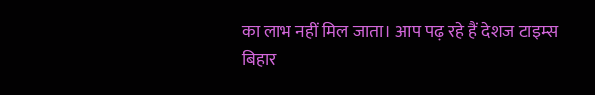का लाभ नहीं मिल जाता। आप पढ़ रहे हैं देशज टाइम्स बिहार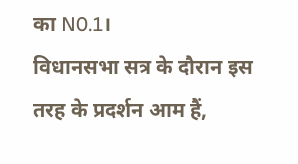का N0.1।
विधानसभा सत्र के दौरान इस तरह के प्रदर्शन आम हैं,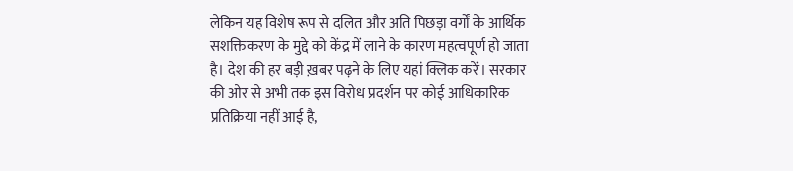लेकिन यह विशेष रूप से दलित और अति पिछड़ा वर्गों के आर्थिक सशक्तिकरण के मुद्दे को केंद्र में लाने के कारण महत्वपूर्ण हो जाता है। देश की हर बड़ी ख़बर पढ़ने के लिए यहां क्लिक करें। सरकार की ओर से अभी तक इस विरोध प्रदर्शन पर कोई आधिकारिक प्रतिक्रिया नहीं आई है,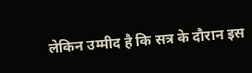लेकिन उम्मीद है कि सत्र के दौरान इस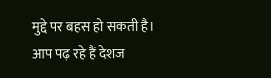मुद्दे पर बहस हो सकती है। आप पढ़ रहे हैं देशज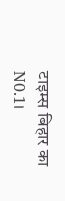टाइम्स बिहार का N0.1।